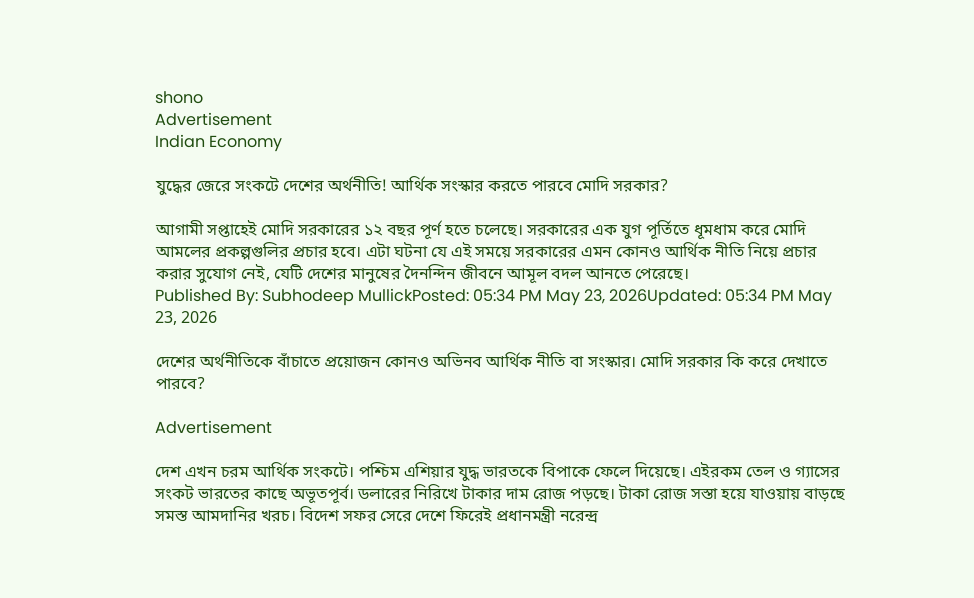shono
Advertisement
Indian Economy

যুদ্ধের জেরে সংকটে দেশের অর্থনীতি! আর্থিক সংস্কার করতে পারবে মোদি সরকার?

আগামী সপ্তাহেই মোদি সরকারের ১২ বছর পূর্ণ হতে চলেছে। সরকারের এক যুগ পূর্তিতে ধূমধাম করে মোদি আমলের প্রকল্পগুলির প্রচার হবে। এটা ঘটনা যে এই সময়ে সরকারের এমন কোনও আর্থিক নীতি নিয়ে প্রচার করার সুযোগ নেই, যেটি দেশের মানুষের দৈনন্দিন জীবনে আমূল বদল আনতে পেরেছে।
Published By: Subhodeep MullickPosted: 05:34 PM May 23, 2026Updated: 05:34 PM May 23, 2026

দেশের অর্থনীতিকে বাঁচাতে প্রয়োজন কোনও অভিনব আর্থিক নীতি বা সংস্কার। মোদি সরকার কি করে দেখাতে পারবে?

Advertisement

দেশ এখন চরম আর্থিক সংকটে। পশ্চিম এশিয়ার যুদ্ধ ভারতকে বিপাকে ফেলে দিয়েছে। এইরকম তেল ও গ্যাসের সংকট ভারতের কাছে অভূতপূর্ব। ডলারের নিরিখে টাকার দাম রোজ পড়ছে। টাকা রোজ সস্তা হয়ে যাওয়ায় বাড়ছে সমস্ত আমদানির খরচ। বিদেশ সফর সেরে দেশে ফিরেই প্রধানমন্ত্রী নরেন্দ্র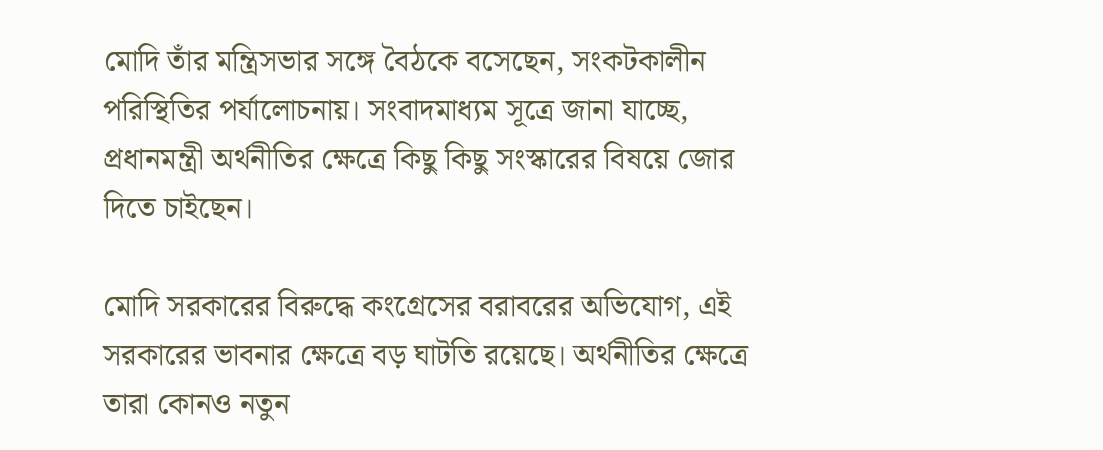মোদি তাঁর মন্ত্রিসভার সঙ্গে বৈঠকে বসেছেন, সংকটকালীন পরিস্থিতির পর্যালোচনায়। সংবাদমাধ্যম সূত্রে জানা যাচ্ছে, প্রধানমন্ত্রী অর্থনীতির ক্ষেত্রে কিছু কিছু সংস্কারের বিষয়ে জোর দিতে চাইছেন।

মোদি সরকারের বিরুদ্ধে কংগ্রেসের বরাবরের অভিযোগ, এই সরকারের ভাবনার ক্ষেত্রে বড় ঘাটতি রয়েছে। অর্থনীতির ক্ষেত্রে তারা কোনও নতুন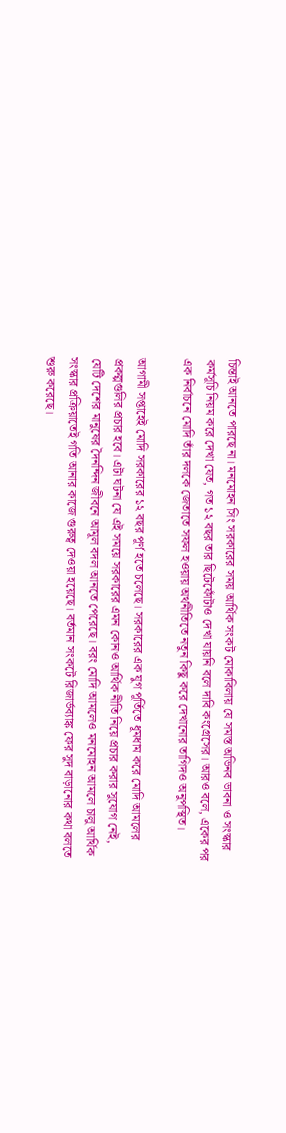চিন্তাই আনতে পারছে না। মনমোহন সিং সরকারের সময় আর্থিক সংকট মোকাবিলায় যে সমস্ত অভিনব ভাবনা ও সংস্কার কর্মসূচি নিয়ম করে দেখা যেত, গত ১২ বছর তার ছিটেফোঁটাও দেখা যায়নি বলে দাবি কংগ্রেসের। আরও বলে, একের পর এক নির্বাচনে মোদি তাঁর দলকে জেতাতে সফল হওয়ায় অর্থনীতিতে নতুন কিছু করে দেখানোর তাগিদও অনুপস্থিত।

আগামী সপ্তাহেই মোদি সরকারের ১২ বছর পূর্ণ হতে চলেছে। সরকারের এক যুগ পূর্তিতে ধূমধাম করে মোদি আমলের প্রকল্পগুলির প্রচার হবে। এটা ঘটনা যে এই সময়ে সরকারের এমন কোনও আর্থিক নীতি নিয়ে প্রচার করার সুযোগ নেই, যেটি দেশের মানুষের দৈনন্দিন জীবনে আমূল বদল আনতে পেরেছে। বরং মোদি আমলেও মনমোহন আমলে চালু আর্থিক সংস্কার প্রক্রিয়াতেই গতি আনার কাজে গুরুত্ব দেওয়া হয়েছে। বর্তমান সংকটে রিজার্ভব্যাঙ্ক ফের সুদ বাড়ানোর কথা বলতে শুরু করেছে।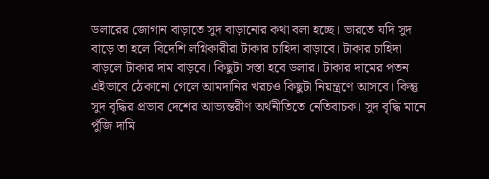ডলারের জোগান বাড়াতে সুদ বাড়ানোর কথা বলা হচ্ছে। ভারতে যদি সুদ বাড়ে তা হলে বিদেশি লগ্নিকারীরা টাকার চাহিদা বাড়াবে। টাকার চাহিদা বাড়লে টাকার দাম বাড়বে। কিছুটা সস্তা হবে ডলার। টাকার দামের পতন এইভাবে ঠেকানো গেলে আমদানির খরচও কিছুটা নিয়ন্ত্রণে আসবে। কিন্তু সুদ বৃদ্ধির প্রভাব দেশের আভ্যন্তরীণ অর্থনীতিতে নেতিবাচক। সুদ বৃদ্ধি মানে পুঁজি দামি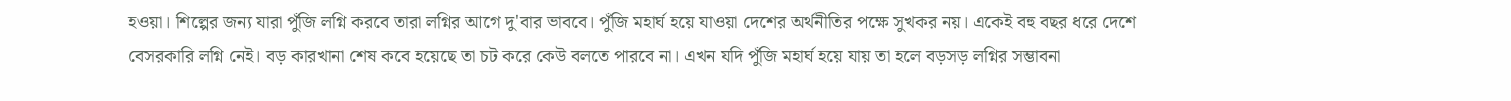হওয়া। শিল্পের জন্য যারা পুঁজি লগ্নি করবে তারা লগ্নির আগে দু'বার ভাববে। পুঁজি মহার্ঘ হয়ে যাওয়া দেশের অর্থনীতির পক্ষে সুখকর নয়। একেই বহু বছর ধরে দেশে বেসরকারি লগ্নি নেই। বড় কারখানা শেষ কবে হয়েছে তা চট করে কেউ বলতে পারবে না। এখন যদি পুঁজি মহার্ঘ হয়ে যায় তা হলে বড়সড় লগ্নির সম্ভাবনা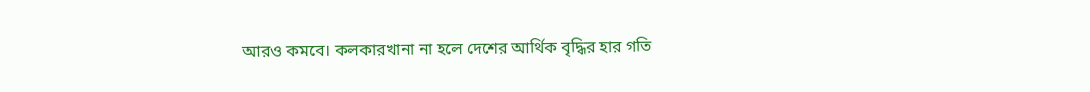আরও কমবে। কলকারখানা না হলে দেশের আর্থিক বৃদ্ধির হার গতি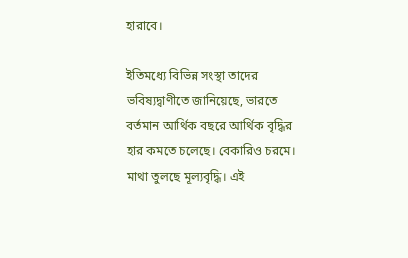হারাবে।

ইতিমধ্যে বিভিন্ন সংস্থা তাদের ভবিষ্যদ্বাণীতে জানিয়েছে, ভারতে বর্তমান আর্থিক বছরে আর্থিক বৃদ্ধির হার কমতে চলেছে। বেকারিও চরমে। মাথা তুলছে মূল্যবৃদ্ধি। এই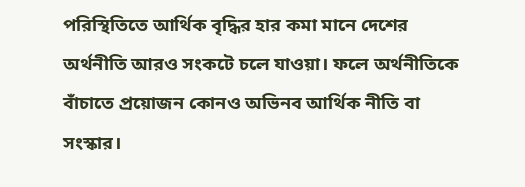পরিস্থিতিতে আর্থিক বৃদ্ধির হার কমা মানে দেশের অর্থনীতি আরও সংকটে চলে যাওয়া। ফলে অর্থনীতিকে বাঁচাতে প্রয়োজন কোনও অভিনব আর্থিক নীতি বা সংস্কার।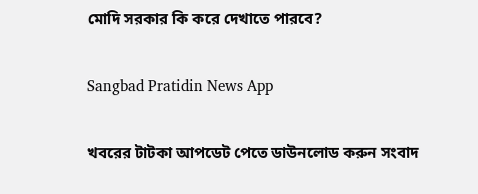মোদি সরকার কি করে দেখাতে পারবে?

Sangbad Pratidin News App

খবরের টাটকা আপডেট পেতে ডাউনলোড করুন সংবাদ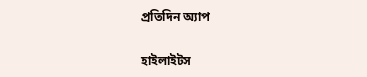প্রতিদিন অ্যাপ

হাইলাইটস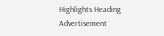Highlights Heading
Advertisement